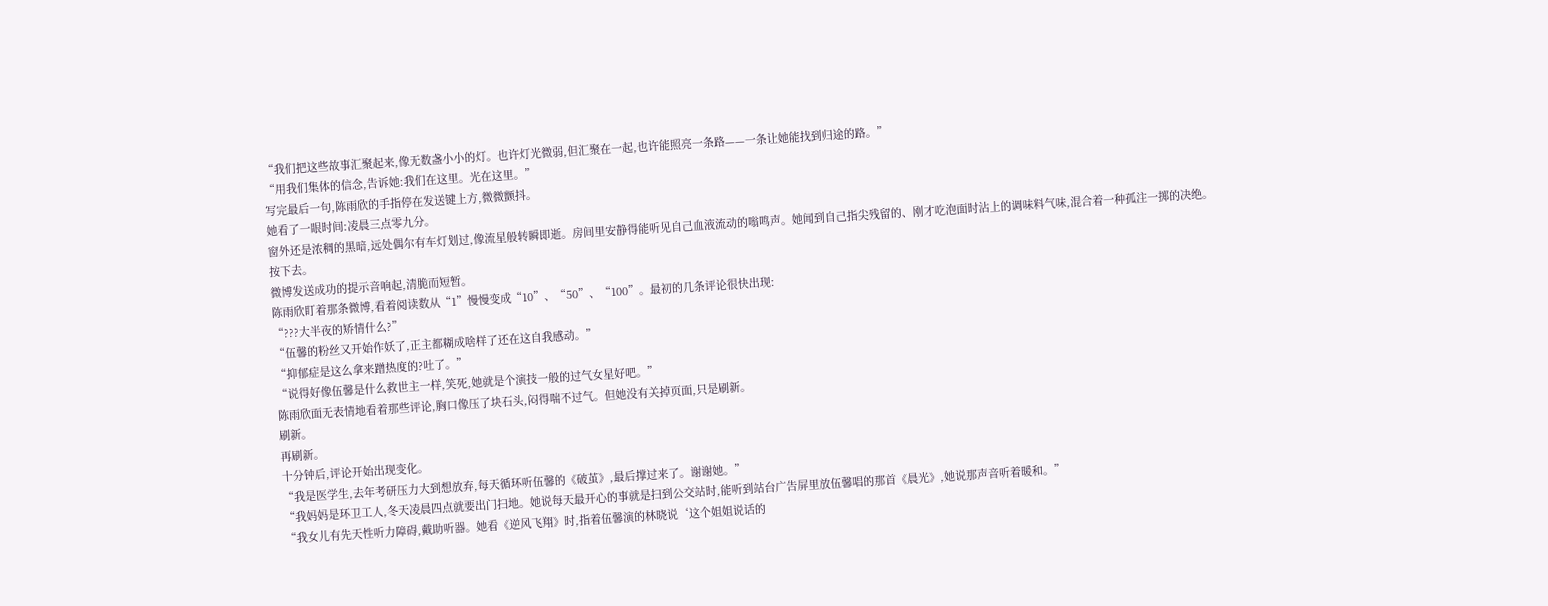“我们把这些故事汇聚起来,像无数盏小小的灯。也许灯光微弱,但汇聚在一起,也许能照亮一条路——一条让她能找到归途的路。”
“用我们集体的信念,告诉她:我们在这里。光在这里。”
写完最后一句,陈雨欣的手指停在发送键上方,微微颤抖。
她看了一眼时间:凌晨三点零九分。
窗外还是浓稠的黑暗,远处偶尔有车灯划过,像流星般转瞬即逝。房间里安静得能听见自己血液流动的嗡鸣声。她闻到自己指尖残留的、刚才吃泡面时沾上的调味料气味,混合着一种孤注一掷的决绝。
按下去。
微博发送成功的提示音响起,清脆而短暂。
陈雨欣盯着那条微博,看着阅读数从“1”慢慢变成“10”、“50”、“100”。最初的几条评论很快出现:
“???大半夜的矫情什么?”
“伍馨的粉丝又开始作妖了,正主都糊成啥样了还在这自我感动。”
“抑郁症是这么拿来蹭热度的?吐了。”
“说得好像伍馨是什么救世主一样,笑死,她就是个演技一般的过气女星好吧。”
陈雨欣面无表情地看着那些评论,胸口像压了块石头,闷得喘不过气。但她没有关掉页面,只是刷新。
刷新。
再刷新。
十分钟后,评论开始出现变化。
“我是医学生,去年考研压力大到想放弃,每天循环听伍馨的《破茧》,最后撑过来了。谢谢她。”
“我妈妈是环卫工人,冬天凌晨四点就要出门扫地。她说每天最开心的事就是扫到公交站时,能听到站台广告屏里放伍馨唱的那首《晨光》,她说那声音听着暖和。”
“我女儿有先天性听力障碍,戴助听器。她看《逆风飞翔》时,指着伍馨演的林晓说‘这个姐姐说话的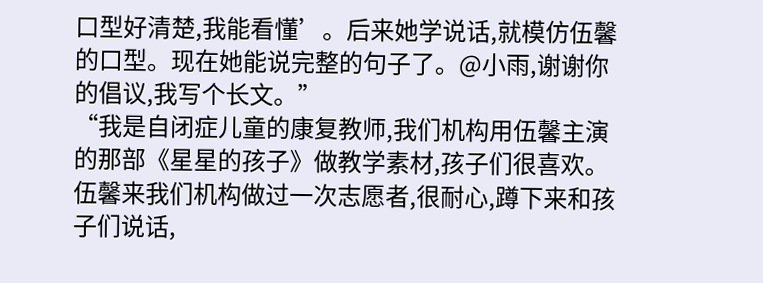口型好清楚,我能看懂’。后来她学说话,就模仿伍馨的口型。现在她能说完整的句子了。@小雨,谢谢你的倡议,我写个长文。”
“我是自闭症儿童的康复教师,我们机构用伍馨主演的那部《星星的孩子》做教学素材,孩子们很喜欢。伍馨来我们机构做过一次志愿者,很耐心,蹲下来和孩子们说话,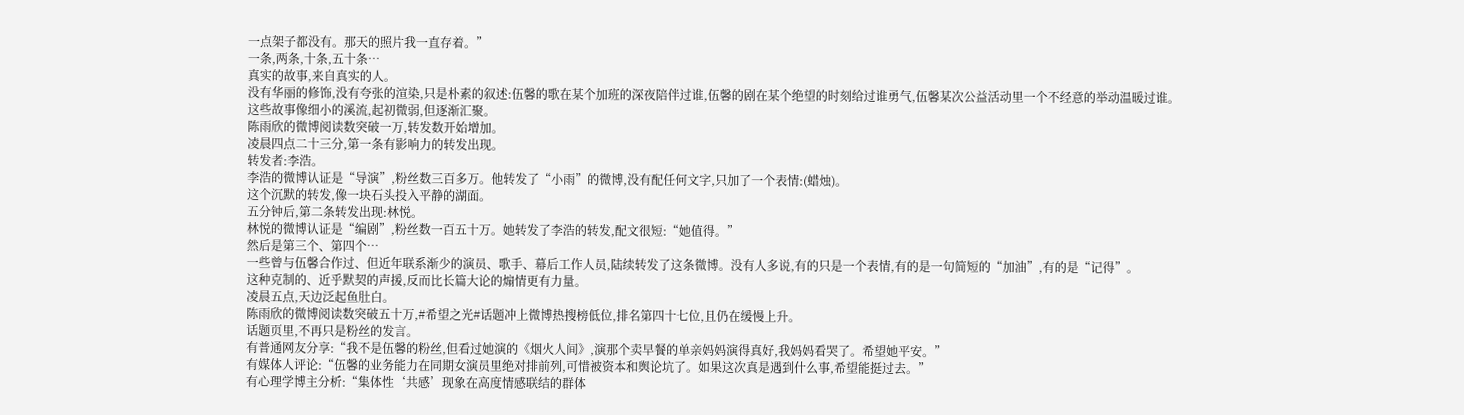一点架子都没有。那天的照片我一直存着。”
一条,两条,十条,五十条…
真实的故事,来自真实的人。
没有华丽的修饰,没有夸张的渲染,只是朴素的叙述:伍馨的歌在某个加班的深夜陪伴过谁,伍馨的剧在某个绝望的时刻给过谁勇气,伍馨某次公益活动里一个不经意的举动温暖过谁。
这些故事像细小的溪流,起初微弱,但逐渐汇聚。
陈雨欣的微博阅读数突破一万,转发数开始增加。
凌晨四点二十三分,第一条有影响力的转发出现。
转发者:李浩。
李浩的微博认证是“导演”,粉丝数三百多万。他转发了“小雨”的微博,没有配任何文字,只加了一个表情:(蜡烛)。
这个沉默的转发,像一块石头投入平静的湖面。
五分钟后,第二条转发出现:林悦。
林悦的微博认证是“编剧”,粉丝数一百五十万。她转发了李浩的转发,配文很短:“她值得。”
然后是第三个、第四个…
一些曾与伍馨合作过、但近年联系渐少的演员、歌手、幕后工作人员,陆续转发了这条微博。没有人多说,有的只是一个表情,有的是一句简短的“加油”,有的是“记得”。
这种克制的、近乎默契的声援,反而比长篇大论的煽情更有力量。
凌晨五点,天边泛起鱼肚白。
陈雨欣的微博阅读数突破五十万,#希望之光#话题冲上微博热搜榜低位,排名第四十七位,且仍在缓慢上升。
话题页里,不再只是粉丝的发言。
有普通网友分享:“我不是伍馨的粉丝,但看过她演的《烟火人间》,演那个卖早餐的单亲妈妈演得真好,我妈妈看哭了。希望她平安。”
有媒体人评论:“伍馨的业务能力在同期女演员里绝对排前列,可惜被资本和舆论坑了。如果这次真是遇到什么事,希望能挺过去。”
有心理学博主分析:“集体性‘共感’现象在高度情感联结的群体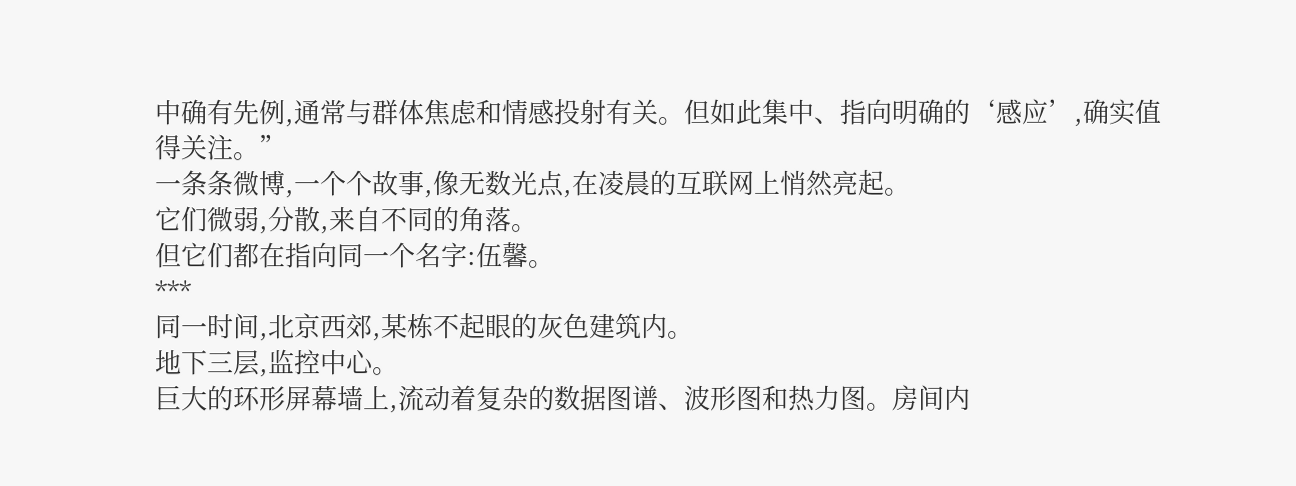中确有先例,通常与群体焦虑和情感投射有关。但如此集中、指向明确的‘感应’,确实值得关注。”
一条条微博,一个个故事,像无数光点,在凌晨的互联网上悄然亮起。
它们微弱,分散,来自不同的角落。
但它们都在指向同一个名字:伍馨。
***
同一时间,北京西郊,某栋不起眼的灰色建筑内。
地下三层,监控中心。
巨大的环形屏幕墙上,流动着复杂的数据图谱、波形图和热力图。房间内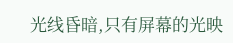光线昏暗,只有屏幕的光映